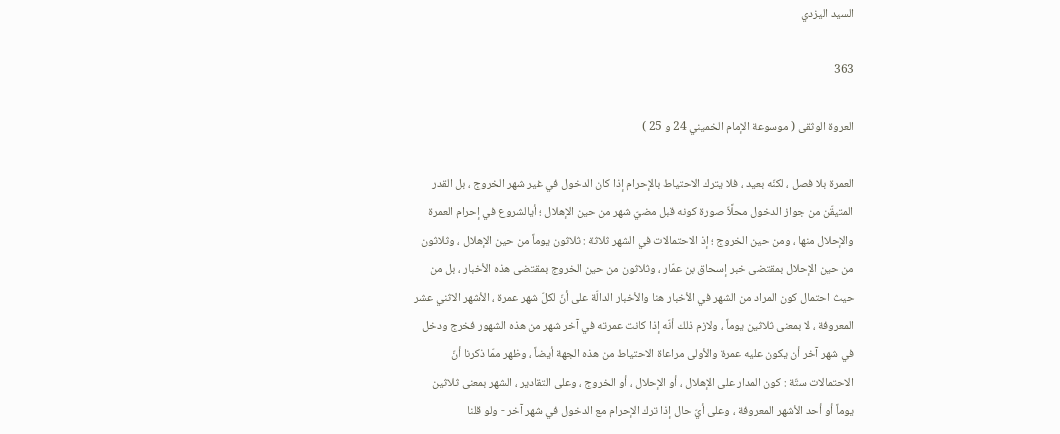السيد اليزدي

363

العروة الوثقى ( موسوعة الإمام الخميني 24 و 25 )

العمرة بلا فصل ، لكنّه بعيد ، فلا يترك الاحتياط بالإحرام إذا كان الدخول في غير شهر الخروج ، بل القدر المتيقّن من جواز الدخول محلًاّ صورة كونه قبل مضيّ شهر من حين الإهلال ؛ أيالشروع في إحرام العمرة والإحلال منها ، ومن حين الخروج ؛ إذ الاحتمالات في الشهر ثلاثة : ثلاثون يوماً من حين الإهلال ، وثلاثون من حين الإحلال بمقتضى خبر إسحاق بن عمّار ، وثلاثون من حين الخروج بمقتضى هذه الأخبار ، بل من حيث احتمال كون المراد من الشهر في الأخبار هنا والأخبار الدالّة على أنّ لكلّ شهر عمرة ، الأشهر الاثني عشر المعروفة ، لا بمعنى ثلاثين يوماً ، ولازم ذلك أنّه إذا كانت عمرته في آخر شهر من هذه الشهور فخرج ودخل في شهر آخر أن يكون عليه عمرة والأولى مراعاة الاحتياط من هذه الجهة أيضاً ، وظهر ممّا ذكرنا أنّ الاحتمالات ستّة : كون المدار على الإهلال ، أو الإحلال ، أو الخروج ، وعلى التقادير ، الشهر بمعنى ثلاثين يوماً أو أحد الأشهر المعروفة ، وعلى أيّ حال إذا ترك الإحرام مع الدخول في شهر آخر - ولو قلنا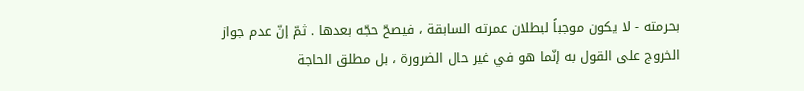بحرمته - لا يكون موجباً لبطلان عمرته السابقة ، فيصحّ حجّه بعدها . ثمّ إنّ عدم جواز الخروج على القول به إنّما هو في غير حال الضرورة ، بل مطلق الحاجة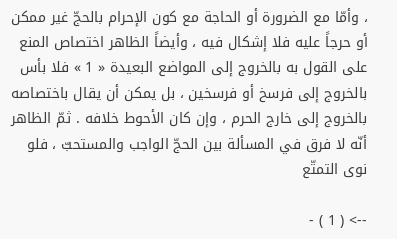، وأمّا مع الضرورة أو الحاجة مع كون الإحرام بالحجّ غير ممكن أو حرجاً عليه فلا إشكال فيه ، وأيضاً الظاهر اختصاص المنع على القول به بالخروج إلى المواضع البعيدة « 1 » فلا بأس بالخروج إلى فرسخ أو فرسخين ، بل يمكن أن يقال باختصاصه بالخروج إلى خارج الحرم ، وإن كان الأحوط خلافه . ثمّ الظاهر أنّه لا فرق في المسألة بين الحجّ الواجب والمستحبّ ، فلو نوى التمتّع

--> ( 1 ) -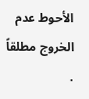الأحوط عدم الخروج مطلقاً .